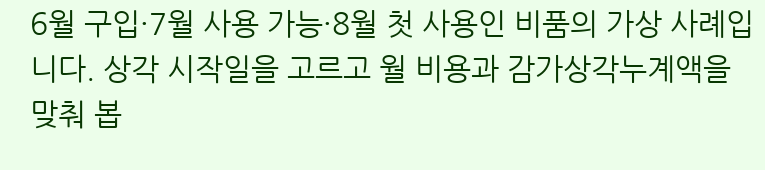6월 구입·7월 사용 가능·8월 첫 사용인 비품의 가상 사례입니다. 상각 시작일을 고르고 월 비용과 감가상각누계액을 맞춰 봅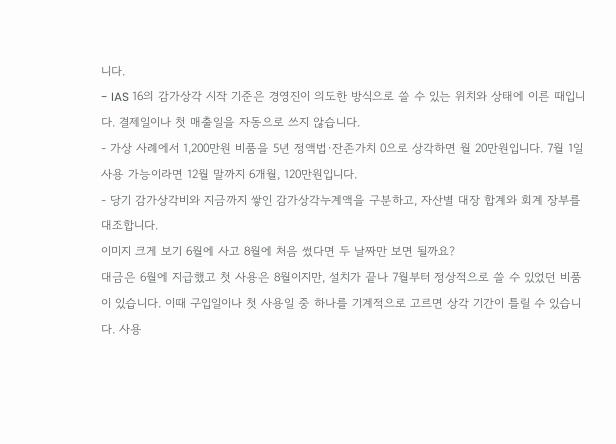니다.
- IAS 16의 감가상각 시작 기준은 경영진이 의도한 방식으로 쓸 수 있는 위치와 상태에 이른 때입니다. 결제일이나 첫 매출일을 자동으로 쓰지 않습니다.
- 가상 사례에서 1,200만원 비품을 5년 정액법·잔존가치 0으로 상각하면 월 20만원입니다. 7월 1일 사용 가능이라면 12월 말까지 6개월, 120만원입니다.
- 당기 감가상각비와 지금까지 쌓인 감가상각누계액을 구분하고, 자산별 대장 합계와 회계 장부를 대조합니다.
이미지 크게 보기 6월에 사고 8월에 처음 썼다면 두 날짜만 보면 될까요?
대금은 6월에 지급했고 첫 사용은 8월이지만, 설치가 끝나 7월부터 정상적으로 쓸 수 있었던 비품이 있습니다. 이때 구입일이나 첫 사용일 중 하나를 기계적으로 고르면 상각 기간이 틀릴 수 있습니다. 사용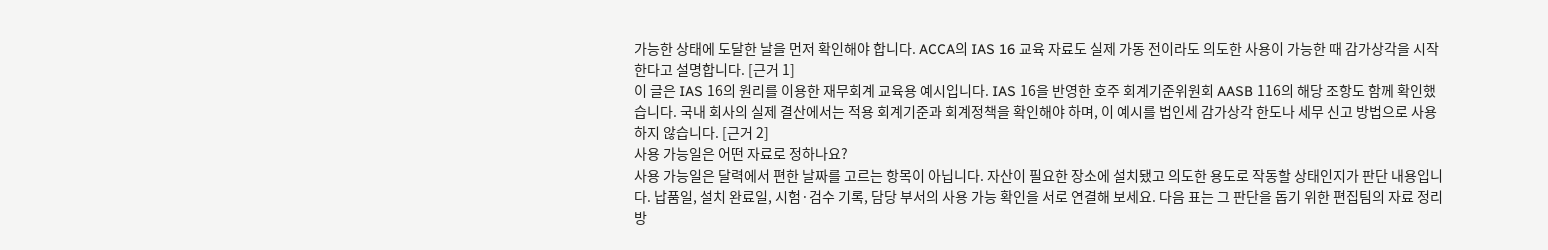가능한 상태에 도달한 날을 먼저 확인해야 합니다. ACCA의 IAS 16 교육 자료도 실제 가동 전이라도 의도한 사용이 가능한 때 감가상각을 시작한다고 설명합니다. [근거 1]
이 글은 IAS 16의 원리를 이용한 재무회계 교육용 예시입니다. IAS 16을 반영한 호주 회계기준위원회 AASB 116의 해당 조항도 함께 확인했습니다. 국내 회사의 실제 결산에서는 적용 회계기준과 회계정책을 확인해야 하며, 이 예시를 법인세 감가상각 한도나 세무 신고 방법으로 사용하지 않습니다. [근거 2]
사용 가능일은 어떤 자료로 정하나요?
사용 가능일은 달력에서 편한 날짜를 고르는 항목이 아닙니다. 자산이 필요한 장소에 설치됐고 의도한 용도로 작동할 상태인지가 판단 내용입니다. 납품일, 설치 완료일, 시험·검수 기록, 담당 부서의 사용 가능 확인을 서로 연결해 보세요. 다음 표는 그 판단을 돕기 위한 편집팀의 자료 정리 방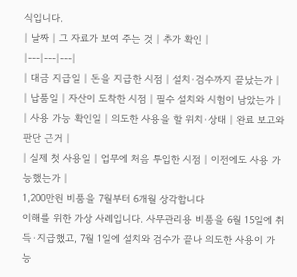식입니다.
| 날짜 | 그 자료가 보여 주는 것 | 추가 확인 |
|---|---|---|
| 대금 지급일 | 돈을 지급한 시점 | 설치·검수까지 끝났는가 |
| 납품일 | 자산이 도착한 시점 | 필수 설치와 시험이 남았는가 |
| 사용 가능 확인일 | 의도한 사용을 할 위치·상태 | 완료 보고와 판단 근거 |
| 실제 첫 사용일 | 업무에 처음 투입한 시점 | 이전에도 사용 가능했는가 |
1,200만원 비품을 7월부터 6개월 상각합니다
이해를 위한 가상 사례입니다. 사무관리용 비품을 6월 15일에 취득·지급했고, 7월 1일에 설치와 검수가 끝나 의도한 사용이 가능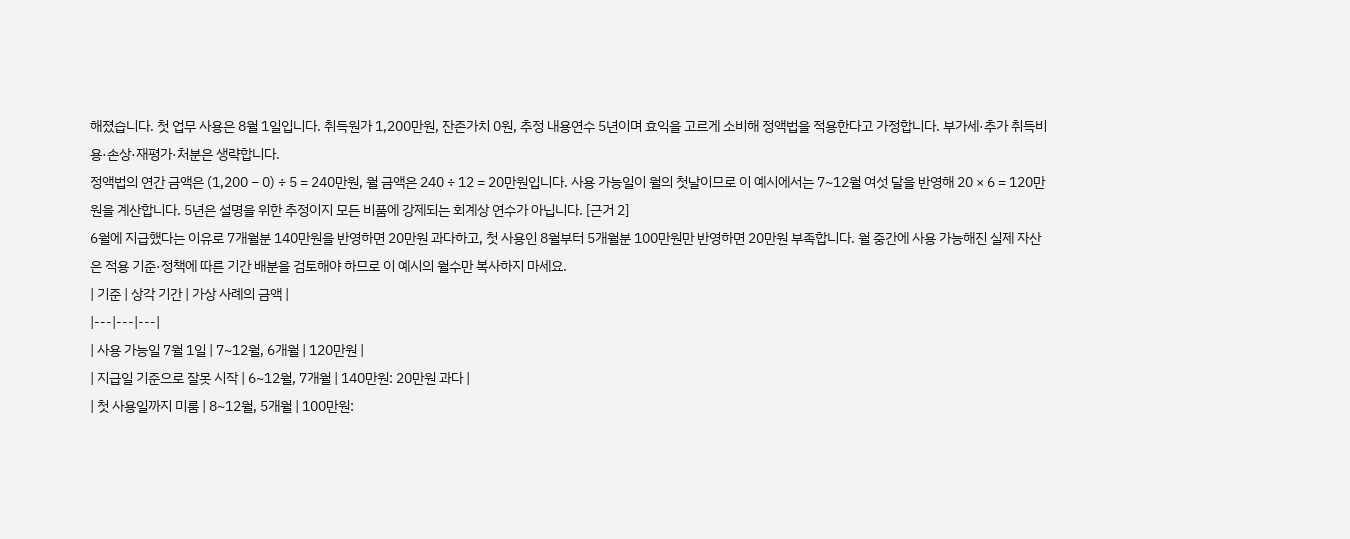해졌습니다. 첫 업무 사용은 8월 1일입니다. 취득원가 1,200만원, 잔존가치 0원, 추정 내용연수 5년이며 효익을 고르게 소비해 정액법을 적용한다고 가정합니다. 부가세·추가 취득비용·손상·재평가·처분은 생략합니다.
정액법의 연간 금액은 (1,200 − 0) ÷ 5 = 240만원, 월 금액은 240 ÷ 12 = 20만원입니다. 사용 가능일이 월의 첫날이므로 이 예시에서는 7~12월 여섯 달을 반영해 20 × 6 = 120만원을 계산합니다. 5년은 설명을 위한 추정이지 모든 비품에 강제되는 회계상 연수가 아닙니다. [근거 2]
6월에 지급했다는 이유로 7개월분 140만원을 반영하면 20만원 과다하고, 첫 사용인 8월부터 5개월분 100만원만 반영하면 20만원 부족합니다. 월 중간에 사용 가능해진 실제 자산은 적용 기준·정책에 따른 기간 배분을 검토해야 하므로 이 예시의 월수만 복사하지 마세요.
| 기준 | 상각 기간 | 가상 사례의 금액 |
|---|---|---|
| 사용 가능일 7월 1일 | 7~12월, 6개월 | 120만원 |
| 지급일 기준으로 잘못 시작 | 6~12월, 7개월 | 140만원: 20만원 과다 |
| 첫 사용일까지 미룸 | 8~12월, 5개월 | 100만원: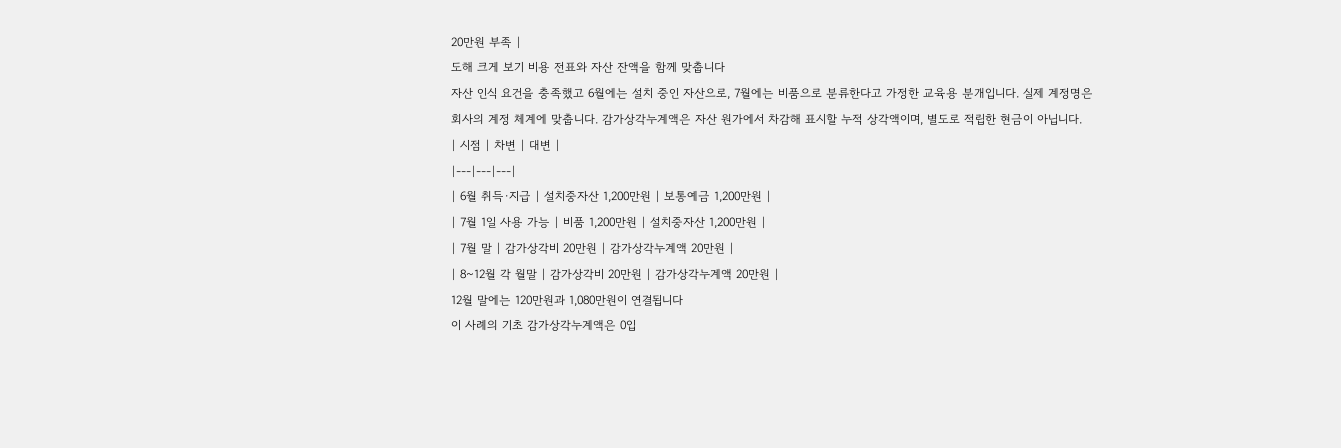20만원 부족 |
도해 크게 보기 비용 전표와 자산 잔액을 함께 맞춥니다
자산 인식 요건을 충족했고 6월에는 설치 중인 자산으로, 7월에는 비품으로 분류한다고 가정한 교육용 분개입니다. 실제 계정명은 회사의 계정 체계에 맞춥니다. 감가상각누계액은 자산 원가에서 차감해 표시할 누적 상각액이며, 별도로 적립한 현금이 아닙니다.
| 시점 | 차변 | 대변 |
|---|---|---|
| 6월 취득·지급 | 설치중자산 1,200만원 | 보통예금 1,200만원 |
| 7월 1일 사용 가능 | 비품 1,200만원 | 설치중자산 1,200만원 |
| 7월 말 | 감가상각비 20만원 | 감가상각누계액 20만원 |
| 8~12월 각 월말 | 감가상각비 20만원 | 감가상각누계액 20만원 |
12월 말에는 120만원과 1,080만원이 연결됩니다
이 사례의 기초 감가상각누계액은 0입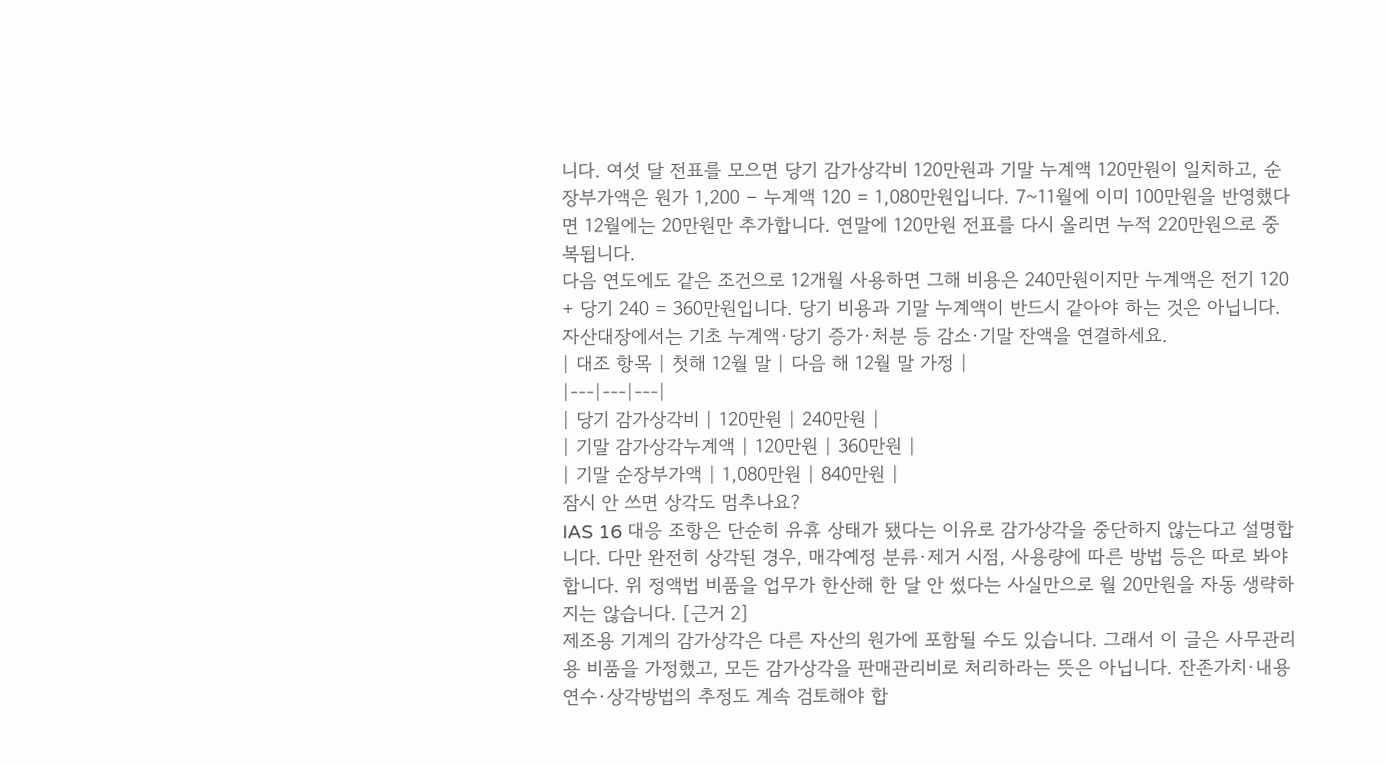니다. 여섯 달 전표를 모으면 당기 감가상각비 120만원과 기말 누계액 120만원이 일치하고, 순장부가액은 원가 1,200 − 누계액 120 = 1,080만원입니다. 7~11월에 이미 100만원을 반영했다면 12월에는 20만원만 추가합니다. 연말에 120만원 전표를 다시 올리면 누적 220만원으로 중복됩니다.
다음 연도에도 같은 조건으로 12개월 사용하면 그해 비용은 240만원이지만 누계액은 전기 120 + 당기 240 = 360만원입니다. 당기 비용과 기말 누계액이 반드시 같아야 하는 것은 아닙니다. 자산대장에서는 기초 누계액·당기 증가·처분 등 감소·기말 잔액을 연결하세요.
| 대조 항목 | 첫해 12월 말 | 다음 해 12월 말 가정 |
|---|---|---|
| 당기 감가상각비 | 120만원 | 240만원 |
| 기말 감가상각누계액 | 120만원 | 360만원 |
| 기말 순장부가액 | 1,080만원 | 840만원 |
잠시 안 쓰면 상각도 멈추나요?
IAS 16 대응 조항은 단순히 유휴 상태가 됐다는 이유로 감가상각을 중단하지 않는다고 설명합니다. 다만 완전히 상각된 경우, 매각예정 분류·제거 시점, 사용량에 따른 방법 등은 따로 봐야 합니다. 위 정액법 비품을 업무가 한산해 한 달 안 썼다는 사실만으로 월 20만원을 자동 생략하지는 않습니다. [근거 2]
제조용 기계의 감가상각은 다른 자산의 원가에 포함될 수도 있습니다. 그래서 이 글은 사무관리용 비품을 가정했고, 모든 감가상각을 판매관리비로 처리하라는 뜻은 아닙니다. 잔존가치·내용연수·상각방법의 추정도 계속 검토해야 합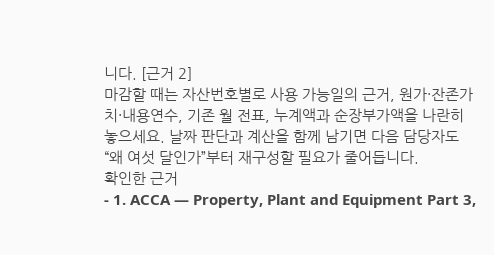니다. [근거 2]
마감할 때는 자산번호별로 사용 가능일의 근거, 원가·잔존가치·내용연수, 기존 월 전표, 누계액과 순장부가액을 나란히 놓으세요. 날짜 판단과 계산을 함께 남기면 다음 담당자도 “왜 여섯 달인가”부터 재구성할 필요가 줄어듭니다.
확인한 근거
- 1. ACCA — Property, Plant and Equipment Part 3,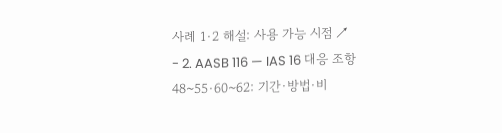사례 1·2 해설: 사용 가능 시점 ↗
- 2. AASB 116 — IAS 16 대응 조항 48~55·60~62: 기간·방법·비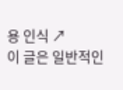용 인식 ↗
이 글은 일반적인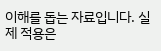이해를 돕는 자료입니다. 실제 적용은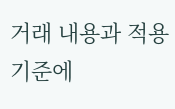거래 내용과 적용 기준에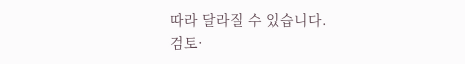따라 달라질 수 있습니다.
검토·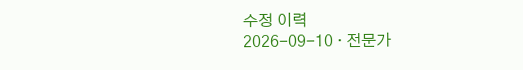수정 이력
2026-09-10 · 전문가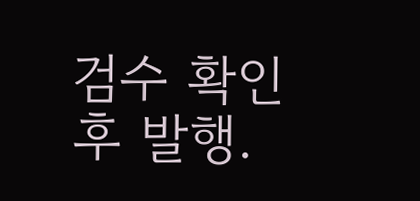검수 확인 후 발행.